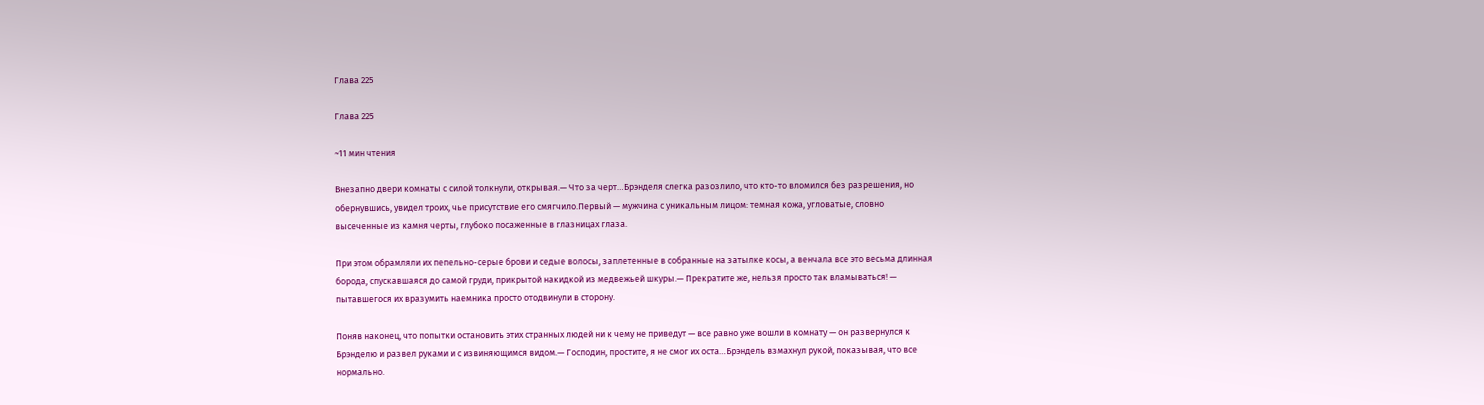Глава 225

Глава 225

~11 мин чтения

Внезапно двери комнаты с силой толкнули, открывая.— Что за черт…Брэнделя слегка разозлило, что кто-то вломился без разрешения, но обернувшись, увидел троих, чье присутствие его смягчило.Первый — мужчина с уникальным лицом: темная кожа, угловатые, словно высеченные из камня черты, глубоко посаженные в глазницах глаза.

При этом обрамляли их пепельно-серые брови и седые волосы, заплетенные в собранные на затылке косы, а венчала все это весьма длинная борода, спускавшаяся до самой груди, прикрытой накидкой из медвежьей шкуры.— Прекратите же, нельзя просто так вламываться! — пытавшегося их вразумить наемника просто отодвинули в сторону.

Поняв наконец, что попытки остановить этих странных людей ни к чему не приведут — все равно уже вошли в комнату — он развернулся к Брэнделю и развел руками и с извиняющимся видом.— Господин, простите, я не смог их оста…Брэндель взмахнул рукой, показывая, что все нормально.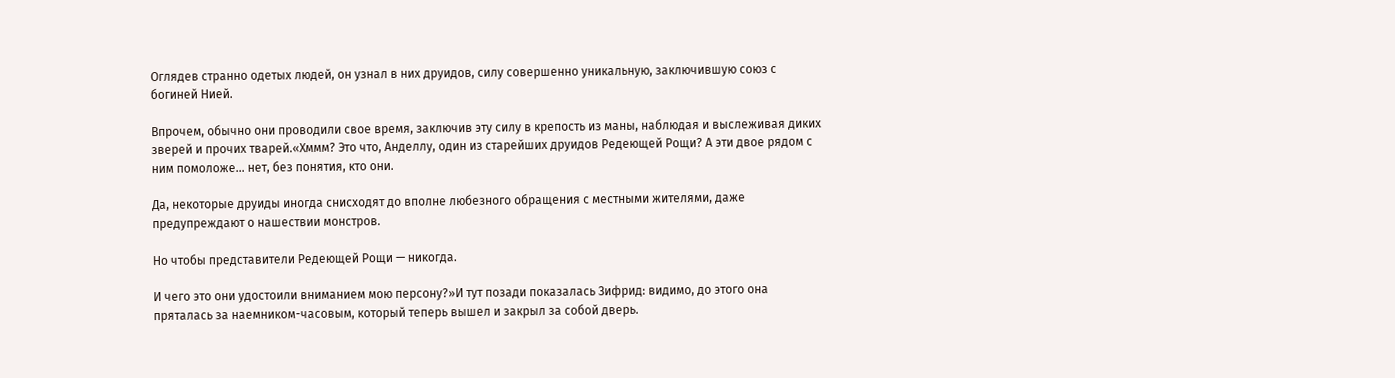Оглядев странно одетых людей, он узнал в них друидов, силу совершенно уникальную, заключившую союз с богиней Нией.

Впрочем, обычно они проводили свое время, заключив эту силу в крепость из маны, наблюдая и выслеживая диких зверей и прочих тварей.«Хммм? Это что, Анделлу, один из старейших друидов Редеющей Рощи? А эти двое рядом с ним помоложе… нет, без понятия, кто они.

Да, некоторые друиды иногда снисходят до вполне любезного обращения с местными жителями, даже предупреждают о нашествии монстров.

Но чтобы представители Редеющей Рощи — никогда.

И чего это они удостоили вниманием мою персону?»И тут позади показалась Зифрид: видимо, до этого она пряталась за наемником-часовым, который теперь вышел и закрыл за собой дверь.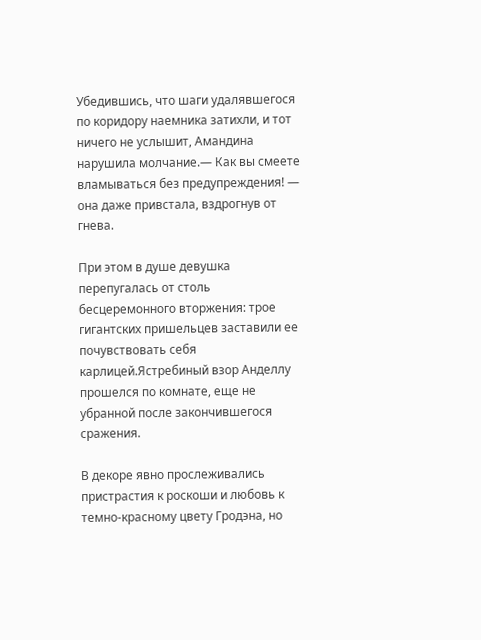Убедившись, что шаги удалявшегося по коридору наемника затихли, и тот ничего не услышит, Амандина нарушила молчание.— Как вы смеете вламываться без предупреждения! — она даже привстала, вздрогнув от гнева.

При этом в душе девушка перепугалась от столь бесцеремонного вторжения: трое гигантских пришельцев заставили ее почувствовать себя карлицей.Ястребиный взор Анделлу прошелся по комнате, еще не убранной после закончившегося сражения.

В декоре явно прослеживались пристрастия к роскоши и любовь к темно-красному цвету Гродэна, но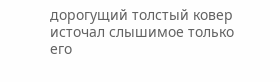дорогущий толстый ковер источал слышимое только его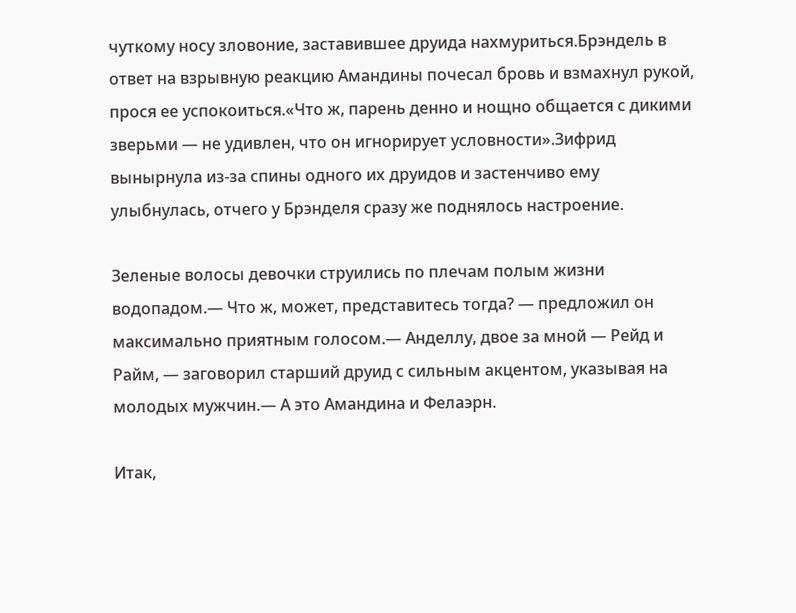чуткому носу зловоние, заставившее друида нахмуриться.Брэндель в ответ на взрывную реакцию Амандины почесал бровь и взмахнул рукой, прося ее успокоиться.«Что ж, парень денно и нощно общается с дикими зверьми — не удивлен, что он игнорирует условности».Зифрид вынырнула из-за спины одного их друидов и застенчиво ему улыбнулась, отчего у Брэнделя сразу же поднялось настроение.

Зеленые волосы девочки струились по плечам полым жизни водопадом.— Что ж, может, представитесь тогда? — предложил он максимально приятным голосом.— Анделлу, двое за мной — Рейд и Райм, — заговорил старший друид с сильным акцентом, указывая на молодых мужчин.— А это Амандина и Фелаэрн.

Итак,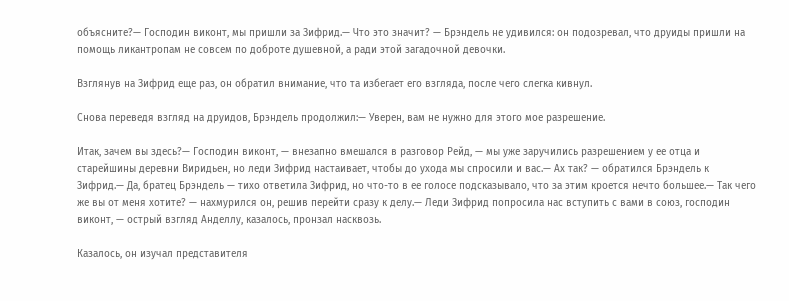объясните?— Господин виконт, мы пришли за Зифрид.— Что это значит? — Брэндель не удивился: он подозревал, что друиды пришли на помощь ликантропам не совсем по доброте душевной, а ради этой загадочной девочки.

Взглянув на Зифрид еще раз, он обратил внимание, что та избегает его взгляда, после чего слегка кивнул.

Снова переведя взгляд на друидов, Брэндель продолжил:— Уверен, вам не нужно для этого мое разрешение.

Итак, зачем вы здесь?— Господин виконт, — внезапно вмешался в разговор Рейд, — мы уже заручились разрешением у ее отца и старейшины деревни Виридьен, но леди Зифрид настаивает, чтобы до ухода мы спросили и вас.— Ах так? — обратился Брэндель к Зифрид.— Да, братец Брэндель — тихо ответила Зифрид, но что-то в ее голосе подсказывало, что за этим кроется нечто большее.— Так чего же вы от меня хотите? — нахмурился он, решив перейти сразу к делу.— Леди Зифрид попросила нас вступить с вами в союз, господин виконт, — острый взгляд Анделлу, казалось, пронзал насквозь.

Казалось, он изучал представителя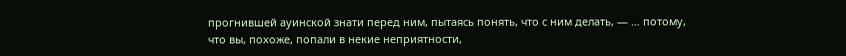прогнившей ауинской знати перед ним, пытаясь понять, что с ним делать, — … потому, что вы, похоже, попали в некие неприятности,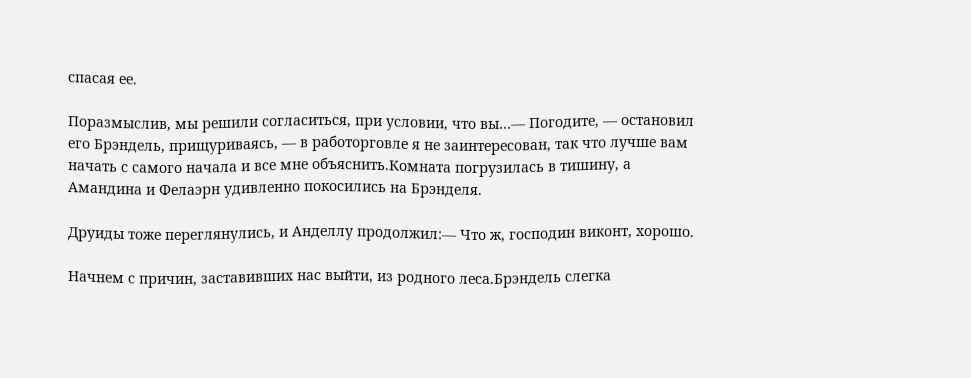спасая ее.

Поразмыслив, мы решили согласиться, при условии, что вы…— Погодите, — остановил его Брэндель, прищуриваясь, — в работорговле я не заинтересован, так что лучше вам начать с самого начала и все мне объяснить.Комната погрузилась в тишину, а Амандина и Фелаэрн удивленно покосились на Брэнделя.

Друиды тоже переглянулись, и Анделлу продолжил:— Что ж, господин виконт, хорошо.

Начнем с причин, заставивших нас выйти, из родного леса.Брэндель слегка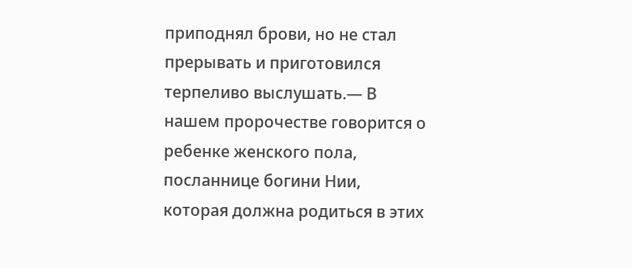приподнял брови, но не стал прерывать и приготовился терпеливо выслушать.— В нашем пророчестве говорится о ребенке женского пола, посланнице богини Нии, которая должна родиться в этих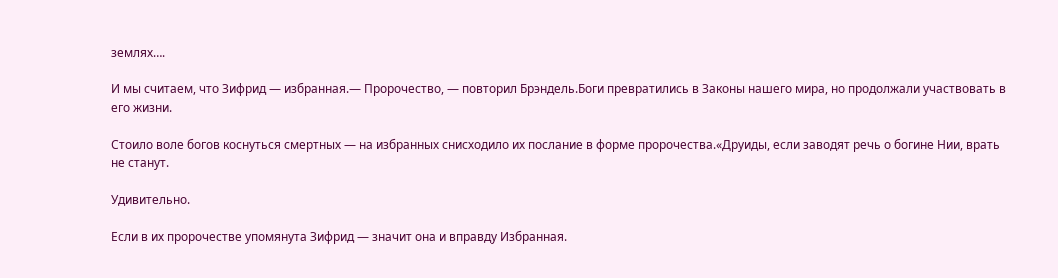землях….

И мы считаем, что Зифрид — избранная.— Пророчество, — повторил Брэндель.Боги превратились в Законы нашего мира, но продолжали участвовать в его жизни.

Стоило воле богов коснуться смертных — на избранных снисходило их послание в форме пророчества.«Друиды, если заводят речь о богине Нии, врать не станут.

Удивительно.

Если в их пророчестве упомянута Зифрид — значит она и вправду Избранная.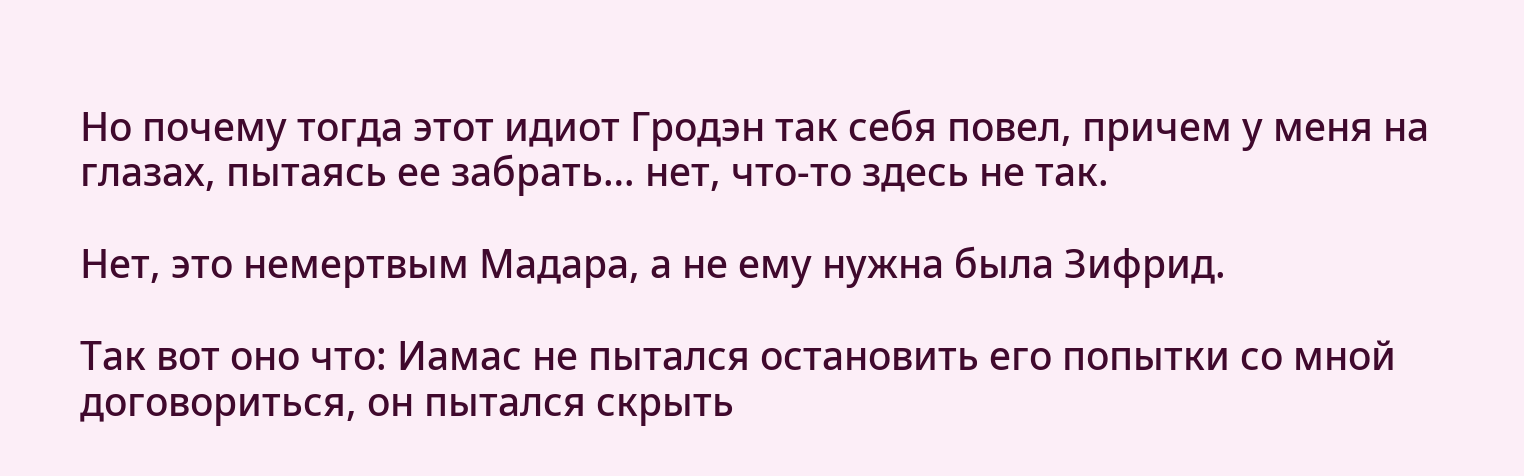Но почему тогда этот идиот Гродэн так себя повел, причем у меня на глазах, пытаясь ее забрать… нет, что-то здесь не так.

Нет, это немертвым Мадара, а не ему нужна была Зифрид.

Так вот оно что: Иамас не пытался остановить его попытки со мной договориться, он пытался скрыть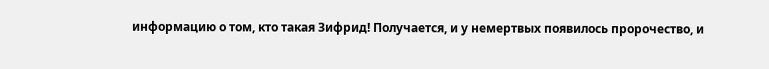информацию о том, кто такая Зифрид! Получается, и у немертвых появилось пророчество, и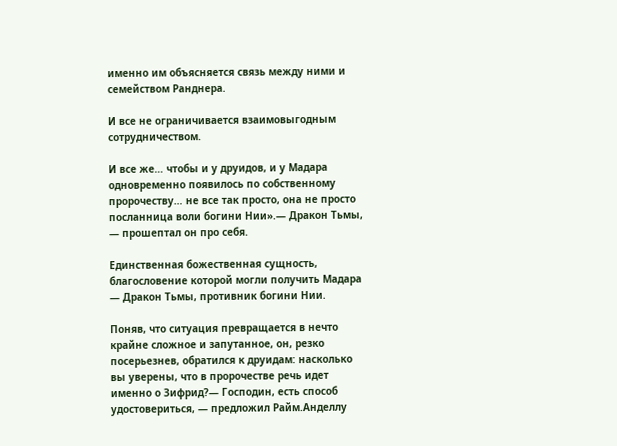именно им объясняется связь между ними и семейством Ранднера.

И все не ограничивается взаимовыгодным сотрудничеством.

И все же… чтобы и у друидов, и у Мадара одновременно появилось по собственному пророчеству… не все так просто, она не просто посланница воли богини Нии».— Дракон Тьмы, — прошептал он про себя.

Единственная божественная сущность, благословение которой могли получить Мадара — Дракон Тьмы, противник богини Нии.

Поняв, что ситуация превращается в нечто крайне сложное и запутанное, он, резко посерьезнев, обратился к друидам: насколько вы уверены, что в пророчестве речь идет именно о Зифрид?— Господин, есть способ удостовериться, — предложил Райм.Анделлу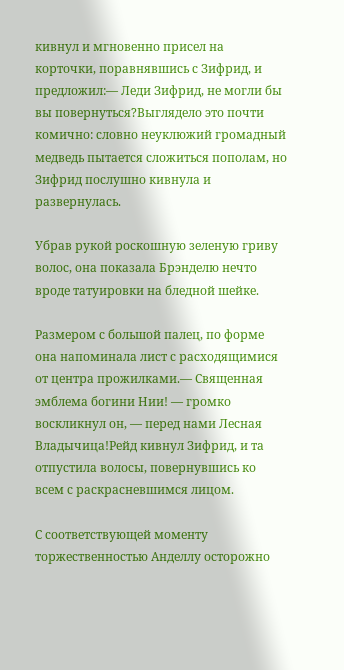кивнул и мгновенно присел на корточки, поравнявшись с Зифрид, и предложил:— Леди Зифрид, не могли бы вы повернуться?Выглядело это почти комично: словно неуклюжий громадный медведь пытается сложиться пополам, но Зифрид послушно кивнула и развернулась.

Убрав рукой роскошную зеленую гриву волос, она показала Брэнделю нечто вроде татуировки на бледной шейке.

Размером с большой палец, по форме она напоминала лист с расходящимися от центра прожилками.— Священная эмблема богини Нии! — громко воскликнул он, — перед нами Лесная Владычица!Рейд кивнул Зифрид, и та отпустила волосы, повернувшись ко всем с раскрасневшимся лицом.

С соответствующей моменту торжественностью Анделлу осторожно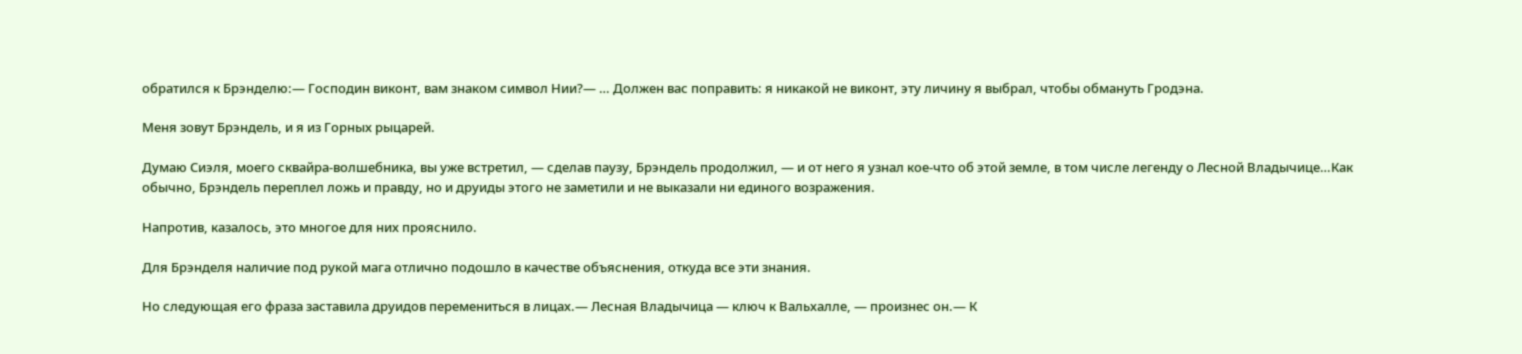обратился к Брэнделю:— Господин виконт, вам знаком символ Нии?— … Должен вас поправить: я никакой не виконт, эту личину я выбрал, чтобы обмануть Гродэна.

Меня зовут Брэндель, и я из Горных рыцарей.

Думаю Сиэля, моего сквайра-волшебника, вы уже встретил, — сделав паузу, Брэндель продолжил, — и от него я узнал кое-что об этой земле, в том числе легенду о Лесной Владычице…Как обычно, Брэндель переплел ложь и правду, но и друиды этого не заметили и не выказали ни единого возражения.

Напротив, казалось, это многое для них прояснило.

Для Брэнделя наличие под рукой мага отлично подошло в качестве объяснения, откуда все эти знания.

Но следующая его фраза заставила друидов перемениться в лицах.— Лесная Владычица — ключ к Вальхалле, — произнес он.— К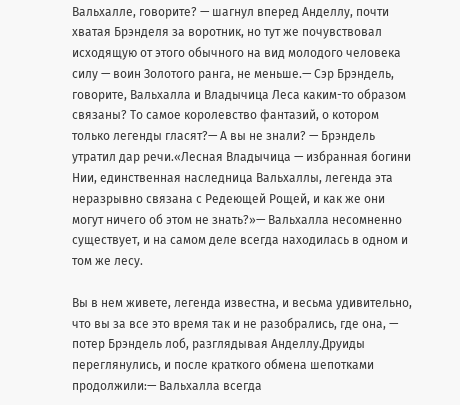Вальхалле, говорите? — шагнул вперед Анделлу, почти хватая Брэнделя за воротник, но тут же почувствовал исходящую от этого обычного на вид молодого человека силу — воин Золотого ранга, не меньше.— Сэр Брэндель, говорите, Вальхалла и Владычица Леса каким-то образом связаны? То самое королевство фантазий, о котором только легенды гласят?— А вы не знали? — Брэндель утратил дар речи.«Лесная Владычица — избранная богини Нии, единственная наследница Вальхаллы, легенда эта неразрывно связана с Редеющей Рощей, и как же они могут ничего об этом не знать?»— Вальхалла несомненно существует, и на самом деле всегда находилась в одном и том же лесу.

Вы в нем живете, легенда известна, и весьма удивительно, что вы за все это время так и не разобрались, где она, — потер Брэндель лоб, разглядывая Анделлу.Друиды переглянулись, и после краткого обмена шепотками продолжили:— Вальхалла всегда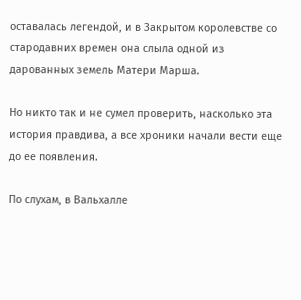оставалась легендой, и в Закрытом королевстве со стародавних времен она слыла одной из дарованных земель Матери Марша.

Но никто так и не сумел проверить, насколько эта история правдива, а все хроники начали вести еще до ее появления.

По слухам, в Вальхалле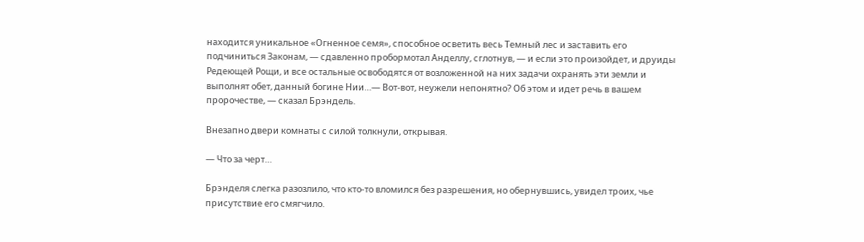находится уникальное «Огненное семя», способное осветить весь Темный лес и заставить его подчиниться Законам, — сдавленно пробормотал Анделлу, сглотнув, — и если это произойдет, и друиды Редеющей Рощи, и все остальные освободятся от возложенной на них задачи охранять эти земли и выполнят обет, данный богине Нии…— Вот-вот, неужели непонятно? Об этом и идет речь в вашем пророчестве, — сказал Брэндель.

Внезапно двери комнаты с силой толкнули, открывая.

— Что за черт…

Брэнделя слегка разозлило, что кто-то вломился без разрешения, но обернувшись, увидел троих, чье присутствие его смягчило.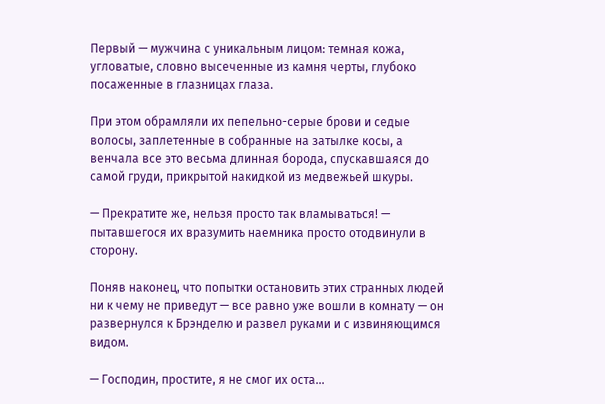Первый — мужчина с уникальным лицом: темная кожа, угловатые, словно высеченные из камня черты, глубоко посаженные в глазницах глаза.

При этом обрамляли их пепельно-серые брови и седые волосы, заплетенные в собранные на затылке косы, а венчала все это весьма длинная борода, спускавшаяся до самой груди, прикрытой накидкой из медвежьей шкуры.

— Прекратите же, нельзя просто так вламываться! — пытавшегося их вразумить наемника просто отодвинули в сторону.

Поняв наконец, что попытки остановить этих странных людей ни к чему не приведут — все равно уже вошли в комнату — он развернулся к Брэнделю и развел руками и с извиняющимся видом.

— Господин, простите, я не смог их оста…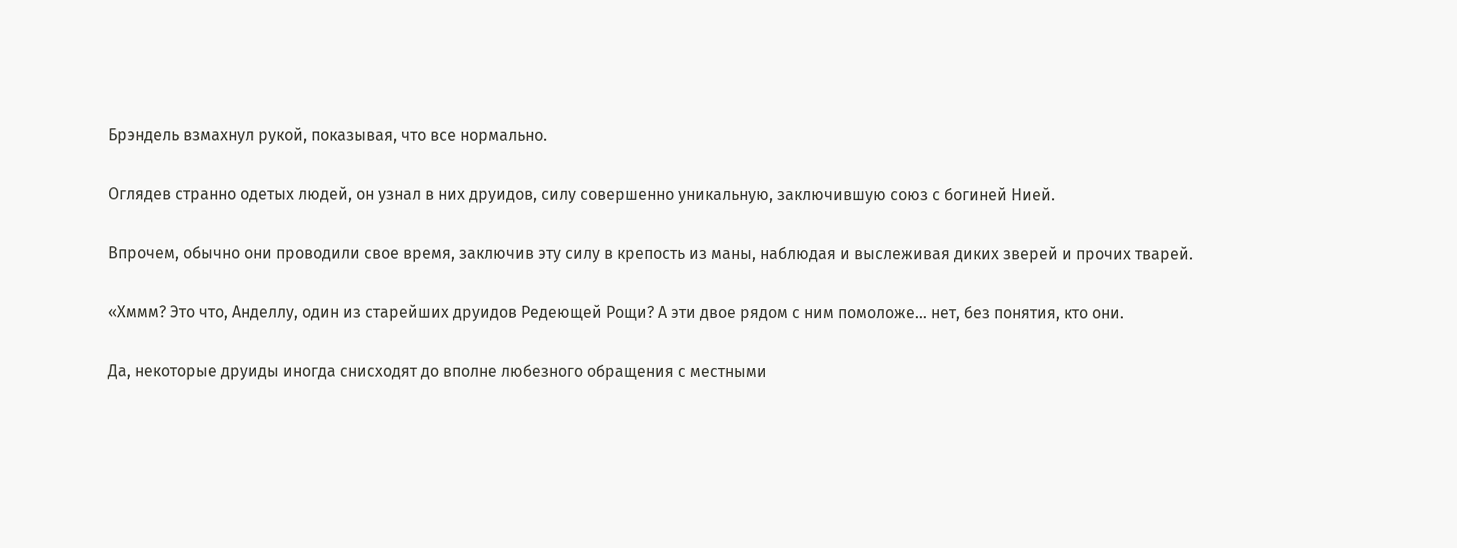Брэндель взмахнул рукой, показывая, что все нормально.

Оглядев странно одетых людей, он узнал в них друидов, силу совершенно уникальную, заключившую союз с богиней Нией.

Впрочем, обычно они проводили свое время, заключив эту силу в крепость из маны, наблюдая и выслеживая диких зверей и прочих тварей.

«Хммм? Это что, Анделлу, один из старейших друидов Редеющей Рощи? А эти двое рядом с ним помоложе… нет, без понятия, кто они.

Да, некоторые друиды иногда снисходят до вполне любезного обращения с местными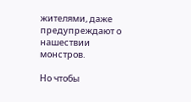жителями, даже предупреждают о нашествии монстров.

Но чтобы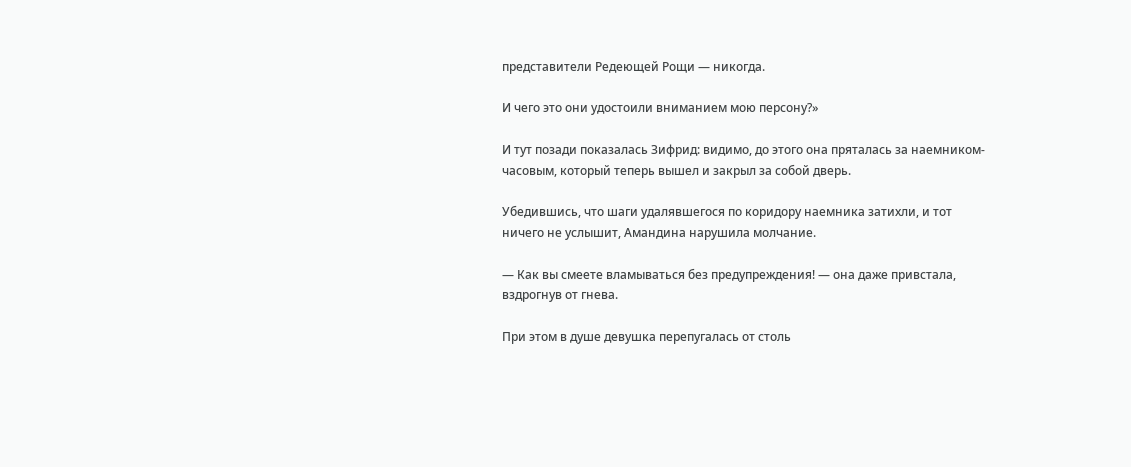представители Редеющей Рощи — никогда.

И чего это они удостоили вниманием мою персону?»

И тут позади показалась Зифрид: видимо, до этого она пряталась за наемником-часовым, который теперь вышел и закрыл за собой дверь.

Убедившись, что шаги удалявшегося по коридору наемника затихли, и тот ничего не услышит, Амандина нарушила молчание.

— Как вы смеете вламываться без предупреждения! — она даже привстала, вздрогнув от гнева.

При этом в душе девушка перепугалась от столь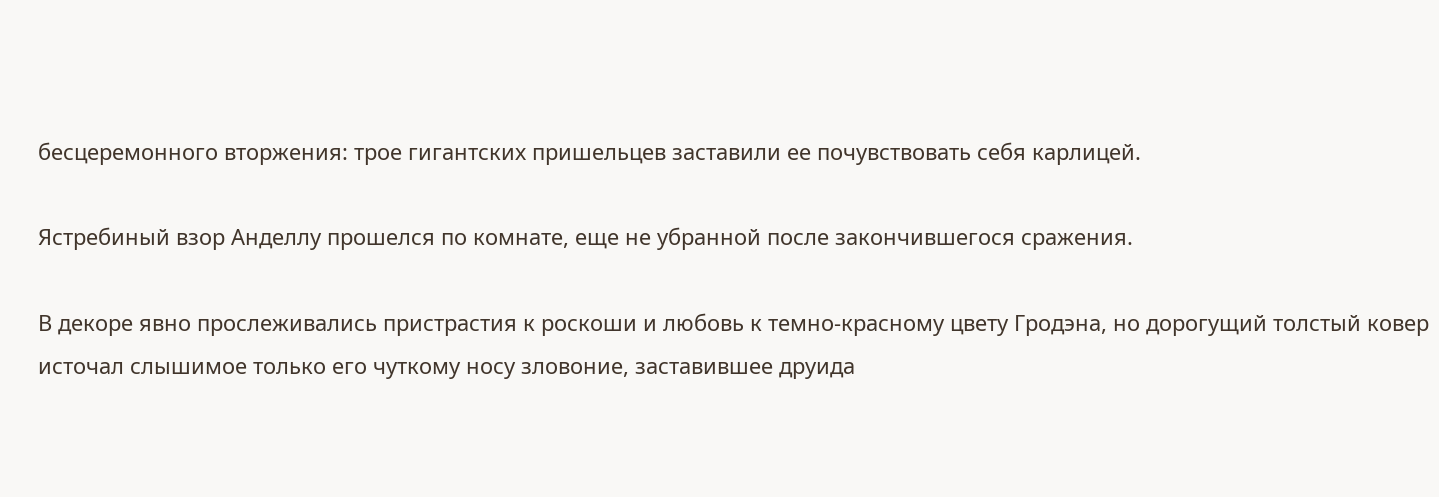бесцеремонного вторжения: трое гигантских пришельцев заставили ее почувствовать себя карлицей.

Ястребиный взор Анделлу прошелся по комнате, еще не убранной после закончившегося сражения.

В декоре явно прослеживались пристрастия к роскоши и любовь к темно-красному цвету Гродэна, но дорогущий толстый ковер источал слышимое только его чуткому носу зловоние, заставившее друида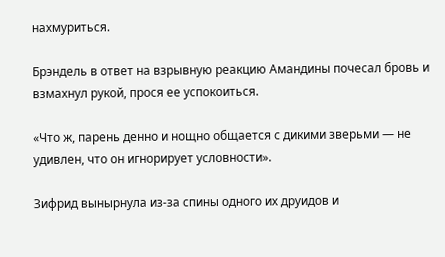нахмуриться.

Брэндель в ответ на взрывную реакцию Амандины почесал бровь и взмахнул рукой, прося ее успокоиться.

«Что ж, парень денно и нощно общается с дикими зверьми — не удивлен, что он игнорирует условности».

Зифрид вынырнула из-за спины одного их друидов и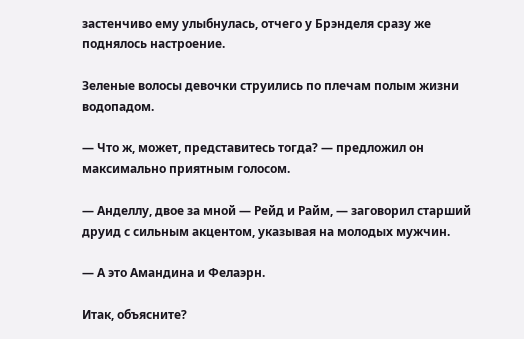застенчиво ему улыбнулась, отчего у Брэнделя сразу же поднялось настроение.

Зеленые волосы девочки струились по плечам полым жизни водопадом.

— Что ж, может, представитесь тогда? — предложил он максимально приятным голосом.

— Анделлу, двое за мной — Рейд и Райм, — заговорил старший друид с сильным акцентом, указывая на молодых мужчин.

— А это Амандина и Фелаэрн.

Итак, объясните?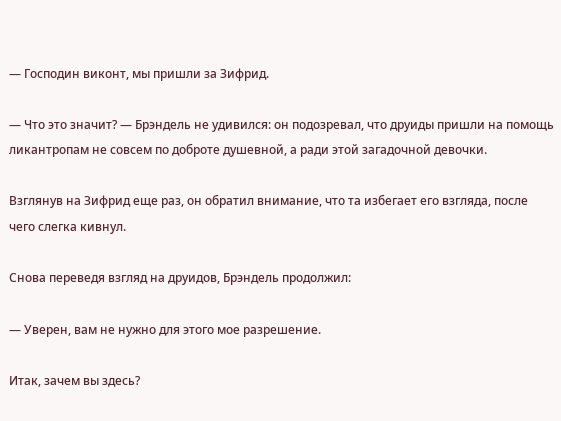— Господин виконт, мы пришли за Зифрид.

— Что это значит? — Брэндель не удивился: он подозревал, что друиды пришли на помощь ликантропам не совсем по доброте душевной, а ради этой загадочной девочки.

Взглянув на Зифрид еще раз, он обратил внимание, что та избегает его взгляда, после чего слегка кивнул.

Снова переведя взгляд на друидов, Брэндель продолжил:

— Уверен, вам не нужно для этого мое разрешение.

Итак, зачем вы здесь?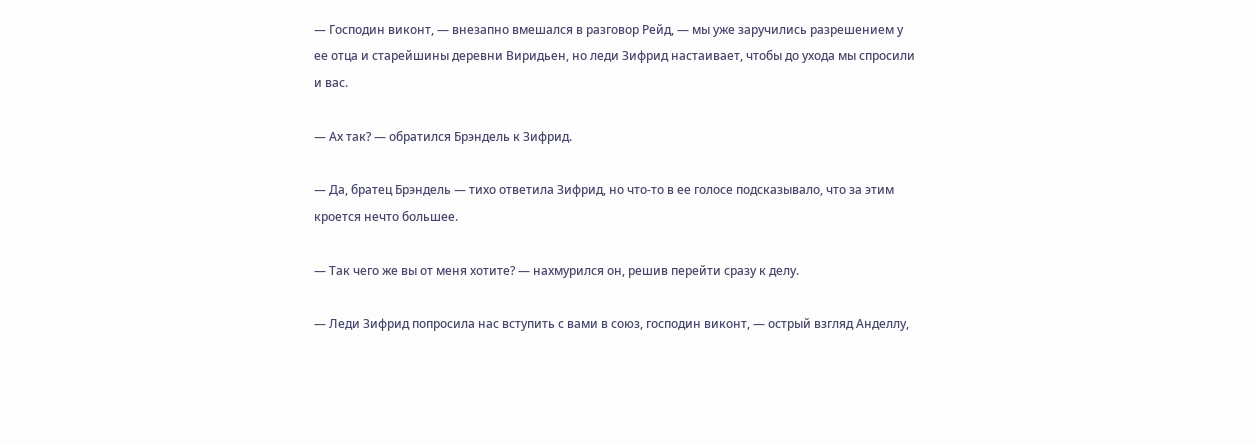— Господин виконт, — внезапно вмешался в разговор Рейд, — мы уже заручились разрешением у ее отца и старейшины деревни Виридьен, но леди Зифрид настаивает, чтобы до ухода мы спросили и вас.

— Ах так? — обратился Брэндель к Зифрид.

— Да, братец Брэндель — тихо ответила Зифрид, но что-то в ее голосе подсказывало, что за этим кроется нечто большее.

— Так чего же вы от меня хотите? — нахмурился он, решив перейти сразу к делу.

— Леди Зифрид попросила нас вступить с вами в союз, господин виконт, — острый взгляд Анделлу,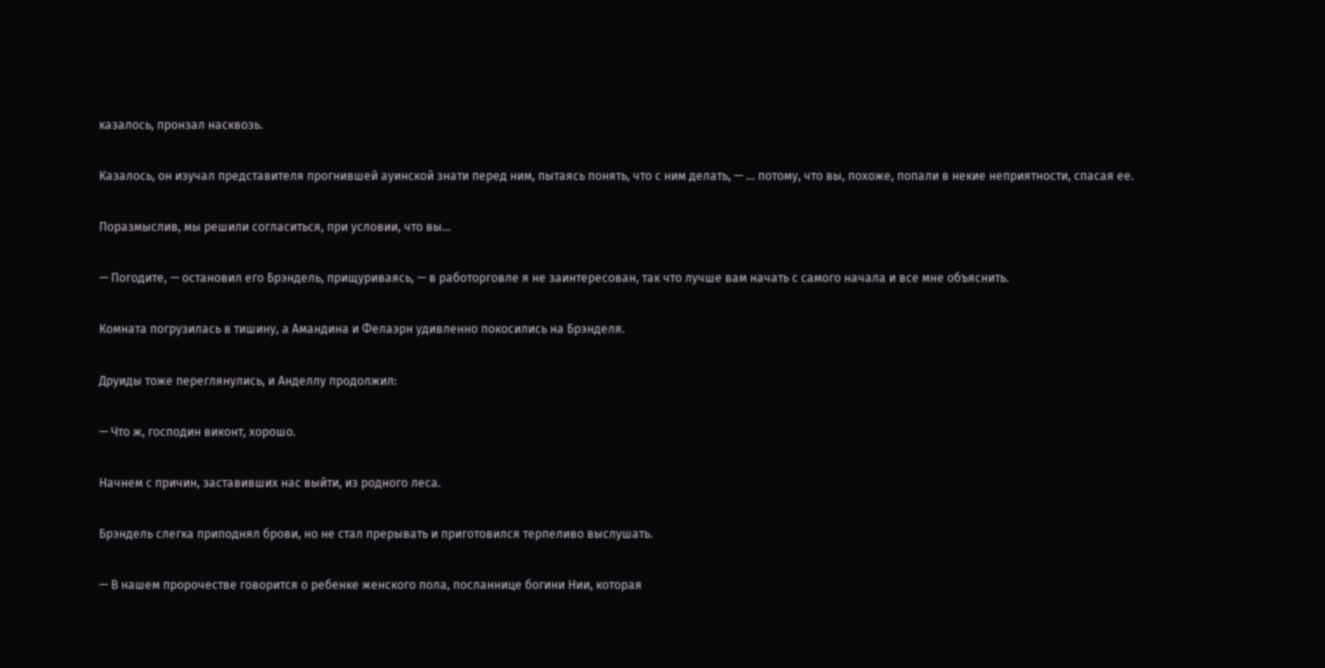казалось, пронзал насквозь.

Казалось, он изучал представителя прогнившей ауинской знати перед ним, пытаясь понять, что с ним делать, — … потому, что вы, похоже, попали в некие неприятности, спасая ее.

Поразмыслив, мы решили согласиться, при условии, что вы…

— Погодите, — остановил его Брэндель, прищуриваясь, — в работорговле я не заинтересован, так что лучше вам начать с самого начала и все мне объяснить.

Комната погрузилась в тишину, а Амандина и Фелаэрн удивленно покосились на Брэнделя.

Друиды тоже переглянулись, и Анделлу продолжил:

— Что ж, господин виконт, хорошо.

Начнем с причин, заставивших нас выйти, из родного леса.

Брэндель слегка приподнял брови, но не стал прерывать и приготовился терпеливо выслушать.

— В нашем пророчестве говорится о ребенке женского пола, посланнице богини Нии, которая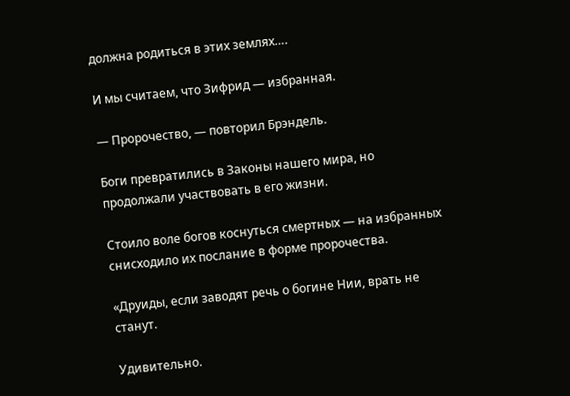должна родиться в этих землях….

И мы считаем, что Зифрид — избранная.

— Пророчество, — повторил Брэндель.

Боги превратились в Законы нашего мира, но продолжали участвовать в его жизни.

Стоило воле богов коснуться смертных — на избранных снисходило их послание в форме пророчества.

«Друиды, если заводят речь о богине Нии, врать не станут.

Удивительно.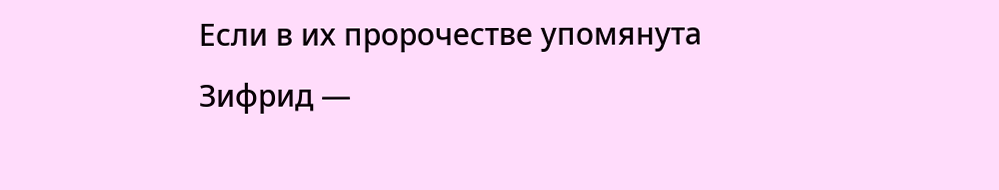Если в их пророчестве упомянута Зифрид —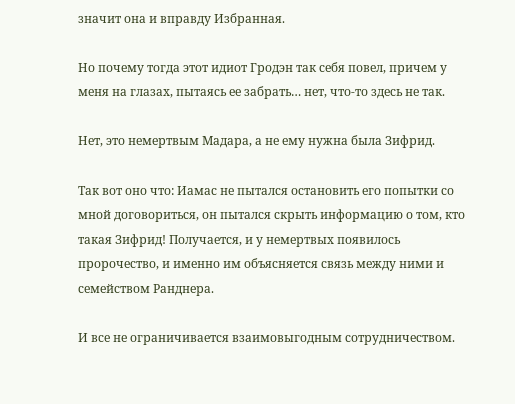значит она и вправду Избранная.

Но почему тогда этот идиот Гродэн так себя повел, причем у меня на глазах, пытаясь ее забрать… нет, что-то здесь не так.

Нет, это немертвым Мадара, а не ему нужна была Зифрид.

Так вот оно что: Иамас не пытался остановить его попытки со мной договориться, он пытался скрыть информацию о том, кто такая Зифрид! Получается, и у немертвых появилось пророчество, и именно им объясняется связь между ними и семейством Ранднера.

И все не ограничивается взаимовыгодным сотрудничеством.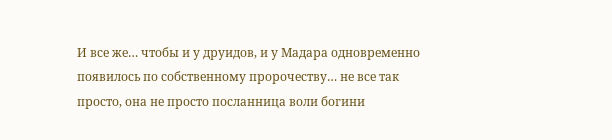И все же… чтобы и у друидов, и у Мадара одновременно появилось по собственному пророчеству… не все так просто, она не просто посланница воли богини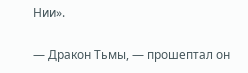Нии».

— Дракон Тьмы, — прошептал он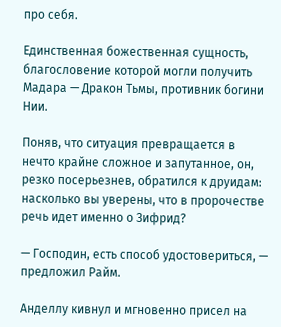про себя.

Единственная божественная сущность, благословение которой могли получить Мадара — Дракон Тьмы, противник богини Нии.

Поняв, что ситуация превращается в нечто крайне сложное и запутанное, он, резко посерьезнев, обратился к друидам: насколько вы уверены, что в пророчестве речь идет именно о Зифрид?

— Господин, есть способ удостовериться, — предложил Райм.

Анделлу кивнул и мгновенно присел на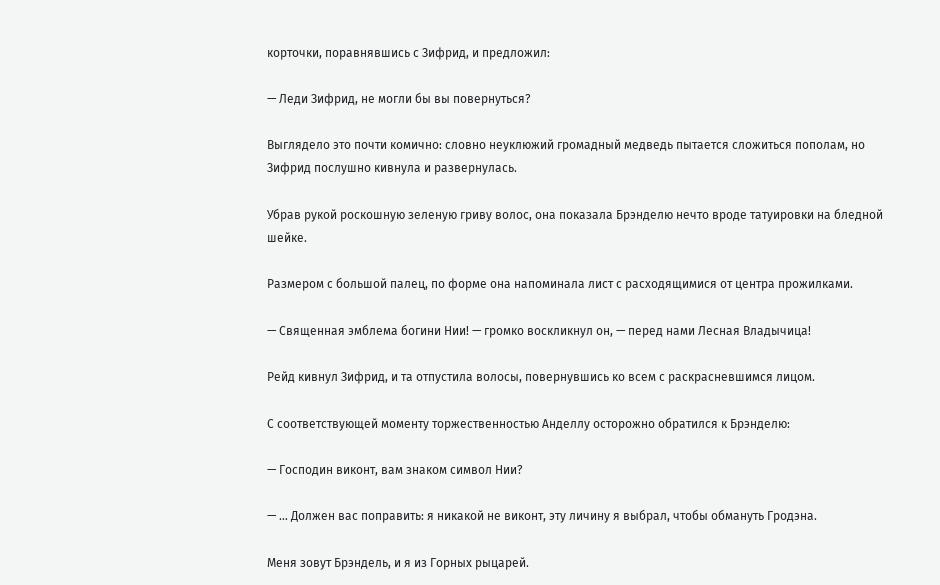корточки, поравнявшись с Зифрид, и предложил:

— Леди Зифрид, не могли бы вы повернуться?

Выглядело это почти комично: словно неуклюжий громадный медведь пытается сложиться пополам, но Зифрид послушно кивнула и развернулась.

Убрав рукой роскошную зеленую гриву волос, она показала Брэнделю нечто вроде татуировки на бледной шейке.

Размером с большой палец, по форме она напоминала лист с расходящимися от центра прожилками.

— Священная эмблема богини Нии! — громко воскликнул он, — перед нами Лесная Владычица!

Рейд кивнул Зифрид, и та отпустила волосы, повернувшись ко всем с раскрасневшимся лицом.

С соответствующей моменту торжественностью Анделлу осторожно обратился к Брэнделю:

— Господин виконт, вам знаком символ Нии?

— … Должен вас поправить: я никакой не виконт, эту личину я выбрал, чтобы обмануть Гродэна.

Меня зовут Брэндель, и я из Горных рыцарей.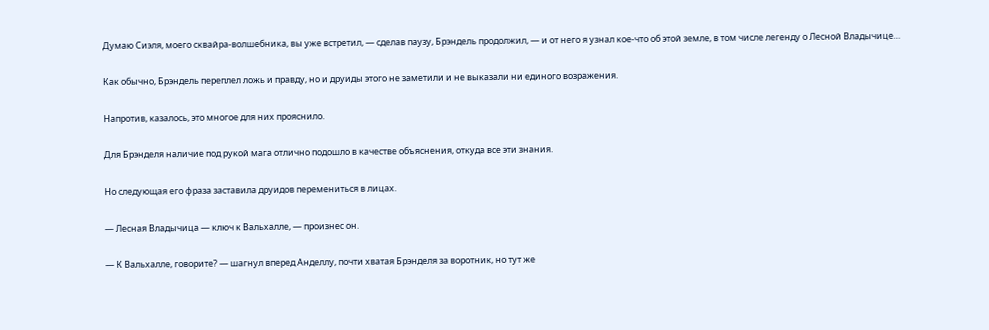Думаю Сиэля, моего сквайра-волшебника, вы уже встретил, — сделав паузу, Брэндель продолжил, — и от него я узнал кое-что об этой земле, в том числе легенду о Лесной Владычице…

Как обычно, Брэндель переплел ложь и правду, но и друиды этого не заметили и не выказали ни единого возражения.

Напротив, казалось, это многое для них прояснило.

Для Брэнделя наличие под рукой мага отлично подошло в качестве объяснения, откуда все эти знания.

Но следующая его фраза заставила друидов перемениться в лицах.

— Лесная Владычица — ключ к Вальхалле, — произнес он.

— К Вальхалле, говорите? — шагнул вперед Анделлу, почти хватая Брэнделя за воротник, но тут же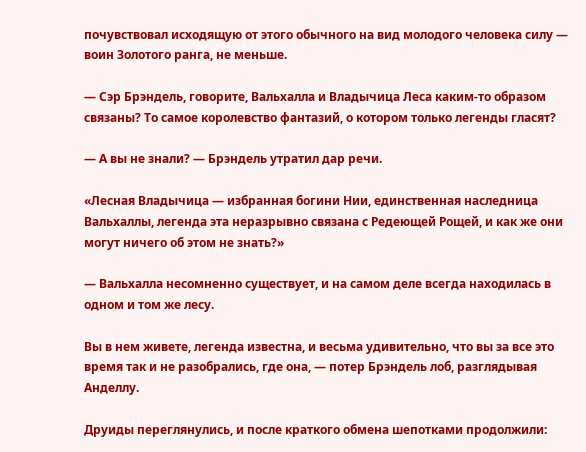почувствовал исходящую от этого обычного на вид молодого человека силу — воин Золотого ранга, не меньше.

— Сэр Брэндель, говорите, Вальхалла и Владычица Леса каким-то образом связаны? То самое королевство фантазий, о котором только легенды гласят?

— А вы не знали? — Брэндель утратил дар речи.

«Лесная Владычица — избранная богини Нии, единственная наследница Вальхаллы, легенда эта неразрывно связана с Редеющей Рощей, и как же они могут ничего об этом не знать?»

— Вальхалла несомненно существует, и на самом деле всегда находилась в одном и том же лесу.

Вы в нем живете, легенда известна, и весьма удивительно, что вы за все это время так и не разобрались, где она, — потер Брэндель лоб, разглядывая Анделлу.

Друиды переглянулись, и после краткого обмена шепотками продолжили: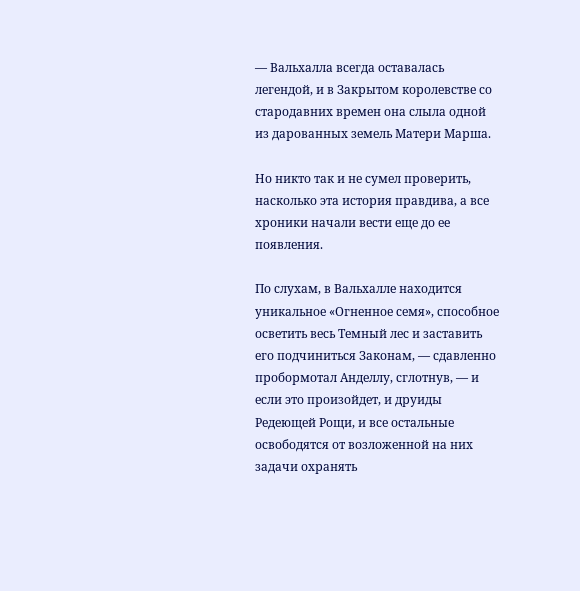— Вальхалла всегда оставалась легендой, и в Закрытом королевстве со стародавних времен она слыла одной из дарованных земель Матери Марша.

Но никто так и не сумел проверить, насколько эта история правдива, а все хроники начали вести еще до ее появления.

По слухам, в Вальхалле находится уникальное «Огненное семя», способное осветить весь Темный лес и заставить его подчиниться Законам, — сдавленно пробормотал Анделлу, сглотнув, — и если это произойдет, и друиды Редеющей Рощи, и все остальные освободятся от возложенной на них задачи охранять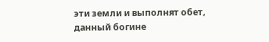эти земли и выполнят обет, данный богине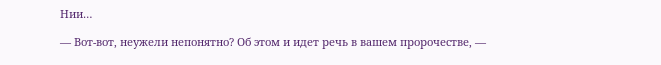Нии…

— Вот-вот, неужели непонятно? Об этом и идет речь в вашем пророчестве, —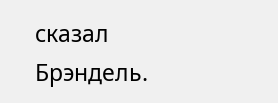сказал Брэндель.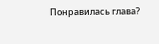Понравилась глава?